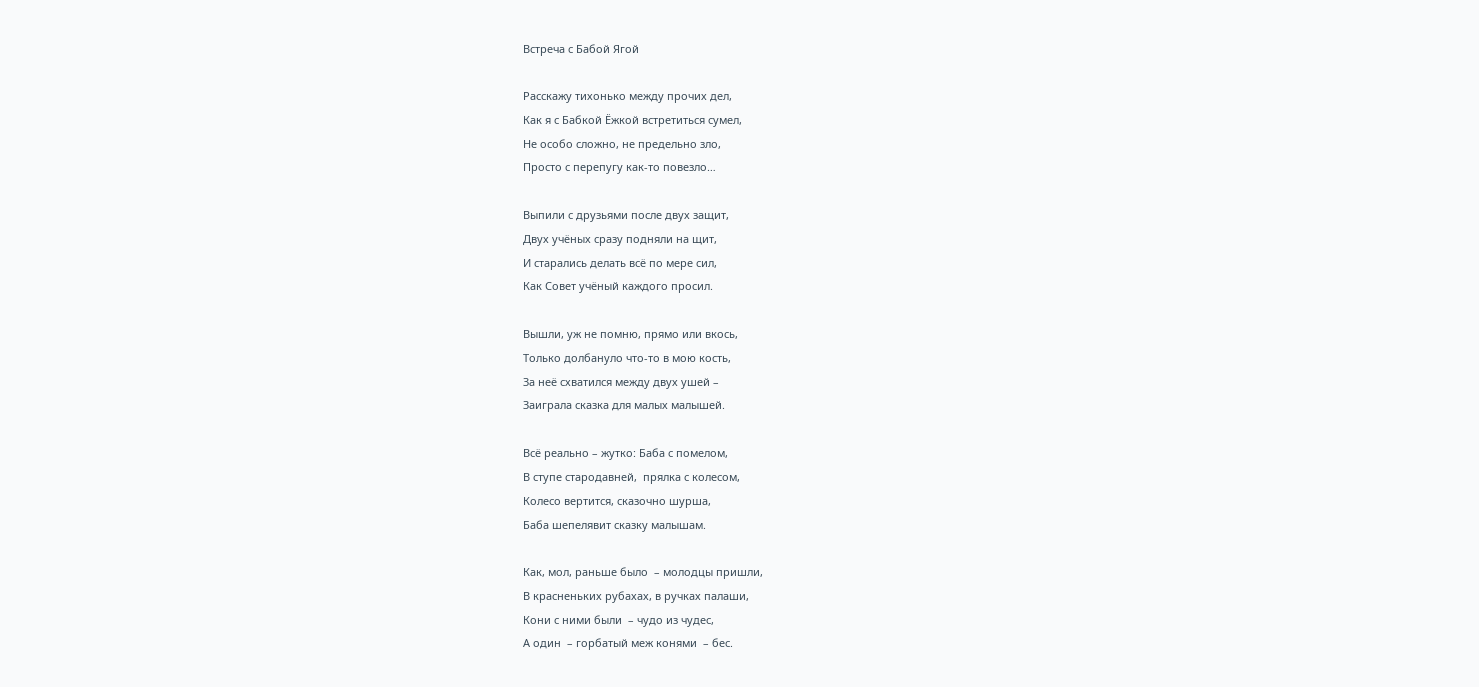Встреча с Бабой Ягой

Расскажу тихонько между прочих дел,
Как я с Бабкой Ёжкой встретиться сумел,
Не особо сложно, не предельно зло,
Просто с перепугу как-то повезло…

Выпили с друзьями после двух защит,
Двух учёных сразу подняли на щит,
И старались делать всё по мере сил,
Как Совет учёный каждого просил.

Вышли, уж не помню, прямо или вкось,
Только долбануло что-то в мою кость,
За неё схватился между двух ушей –
Заиграла сказка для малых малышей.

Всё реально – жутко: Баба с помелом,
В ступе стародавней,  прялка с колесом,
Колесо вертится, сказочно шурша,
Баба шепелявит сказку малышам.

Как, мол, раньше было  – молодцы пришли,
В красненьких рубахах, в ручках палаши,
Кони с ними были  – чудо из чудес,
А один  – горбатый меж конями  – бес.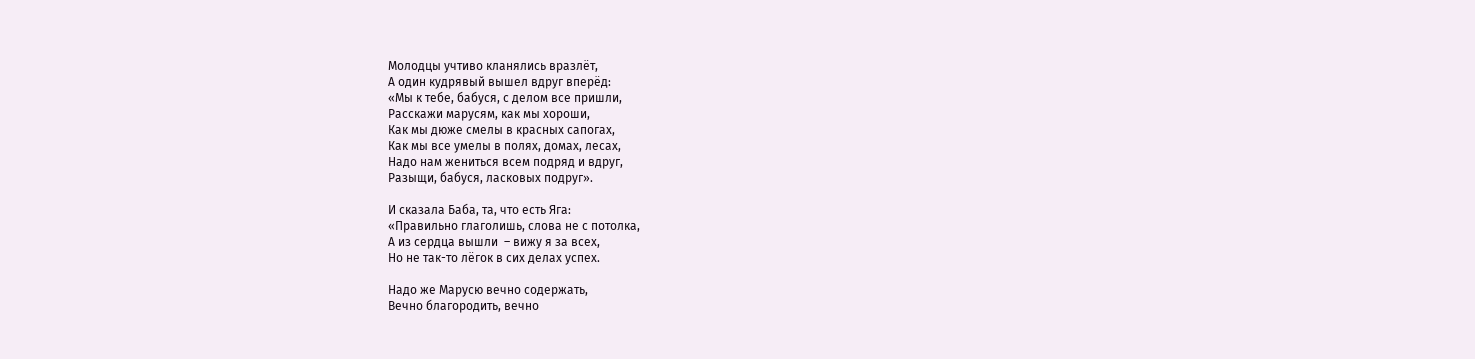Молодцы учтиво кланялись вразлёт,
А один кудрявый вышел вдруг вперёд:
«Мы к тебе, бабуся, с делом все пришли,
Расскажи марусям, как мы хороши,
Как мы дюже смелы в красных сапогах,
Как мы все умелы в полях, домах, лесах,
Надо нам жениться всем подряд и вдруг,
Разыщи, бабуся, ласковых подруг».

И сказала Баба, та, что есть Яга:
«Правильно глаголишь, слова не с потолка,
А из сердца вышли  – вижу я за всех,
Но не так-то лёгок в сих делах успех.

Надо же Марусю вечно содержать,
Вечно благородить, вечно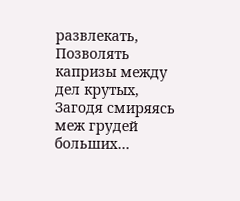развлекать,
Позволять капризы между дел крутых,
Загодя смиряясь меж грудей больших…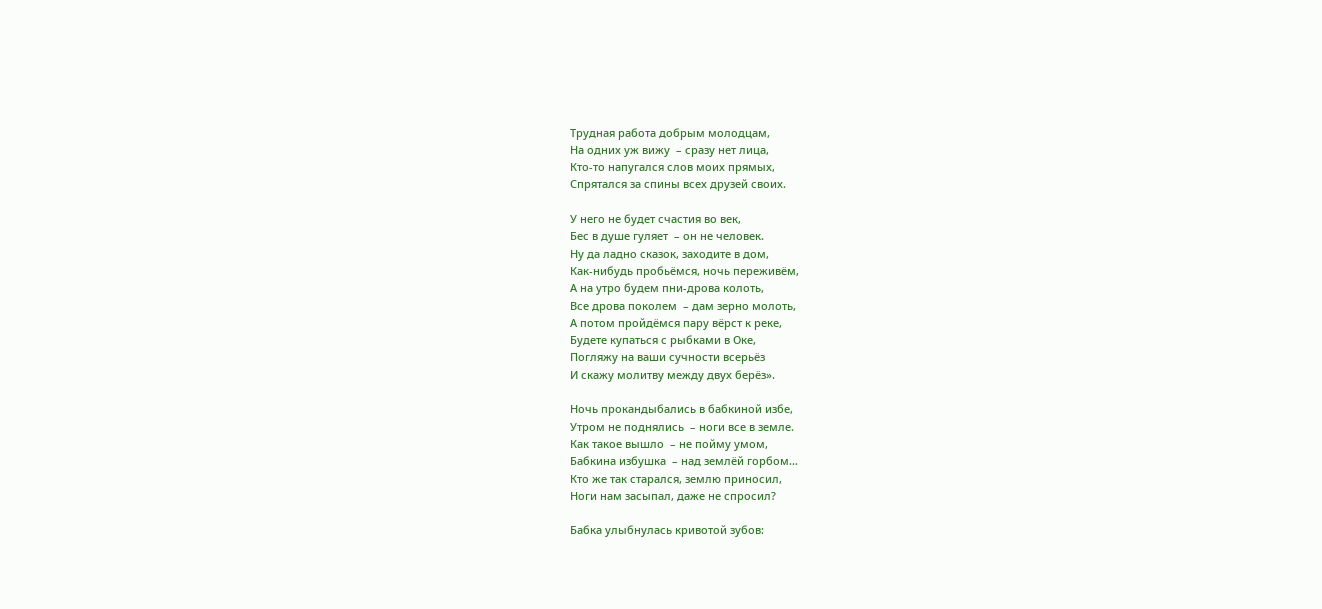Трудная работа добрым молодцам,
На одних уж вижу  – сразу нет лица,
Кто-то напугался слов моих прямых,
Спрятался за спины всех друзей своих.

У него не будет счастия во век,
Бес в душе гуляет  – он не человек.
Ну да ладно сказок, заходите в дом,
Как-нибудь пробьёмся, ночь переживём,
А на утро будем пни-дрова колоть,
Все дрова поколем  – дам зерно молоть,
А потом пройдёмся пару вёрст к реке,
Будете купаться с рыбками в Оке,
Погляжу на ваши сучности всерьёз
И скажу молитву между двух берёз».

Ночь прокандыбались в бабкиной избе,
Утром не поднялись  – ноги все в земле.
Как такое вышло  – не пойму умом,
Бабкина избушка  – над землёй горбом…
Кто же так старался, землю приносил,
Ноги нам засыпал, даже не спросил?

Бабка улыбнулась кривотой зубов: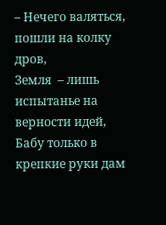– Нечего валяться, пошли на колку дров,
Земля  – лишь испытанье на верности идей,
Бабу только в крепкие руки дам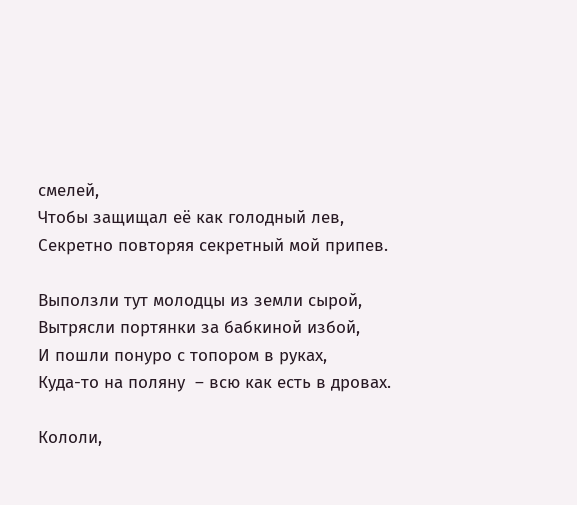смелей,
Чтобы защищал её как голодный лев,
Секретно повторяя секретный мой припев.

Выползли тут молодцы из земли сырой,
Вытрясли портянки за бабкиной избой,
И пошли понуро с топором в руках,
Куда-то на поляну  – всю как есть в дровах.

Кололи,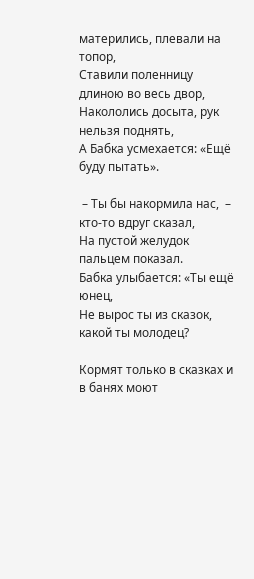матерились, плевали на топор,
Ставили поленницу длиною во весь двор,
Накололись досыта, рук нельзя поднять,
А Бабка усмехается: «Ещё буду пытать».

 – Ты бы накормила нас,  – кто-то вдруг сказал,
На пустой желудок пальцем показал.
Бабка улыбается: «Ты ещё юнец,
Не вырос ты из сказок, какой ты молодец?

Кормят только в сказках и в банях моют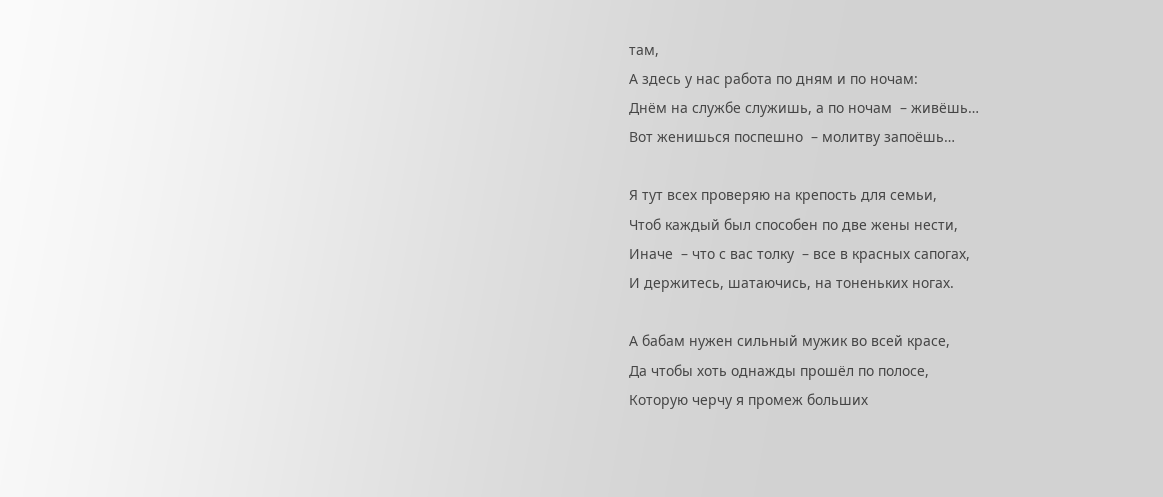там,
А здесь у нас работа по дням и по ночам:
Днём на службе служишь, а по ночам  – живёшь…
Вот женишься поспешно  – молитву запоёшь…

Я тут всех проверяю на крепость для семьи,
Чтоб каждый был способен по две жены нести,
Иначе  – что с вас толку  – все в красных сапогах,
И держитесь, шатаючись, на тоненьких ногах.

А бабам нужен сильный мужик во всей красе,
Да чтобы хоть однажды прошёл по полосе,
Которую черчу я промеж больших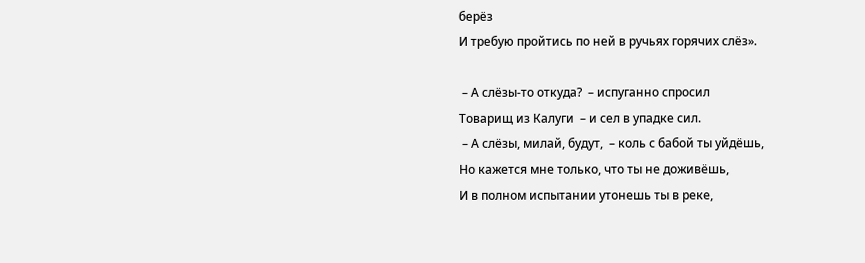берёз
И требую пройтись по ней в ручьях горячих слёз».

 – А слёзы-то откуда?  – испуганно спросил
Товарищ из Калуги  – и сел в упадке сил.
 – А слёзы, милай, будут,  – коль с бабой ты уйдёшь,
Но кажется мне только, что ты не доживёшь,
И в полном испытании утонешь ты в реке,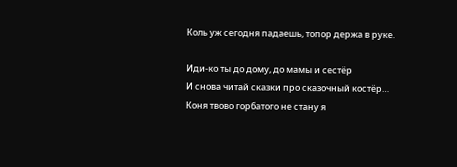Коль уж сегодня падаешь, топор держа в руке.

Иди-ко ты до дому, до мамы и сестёр
И снова читай сказки про сказочный костёр…
Коня твово горбатого не стану я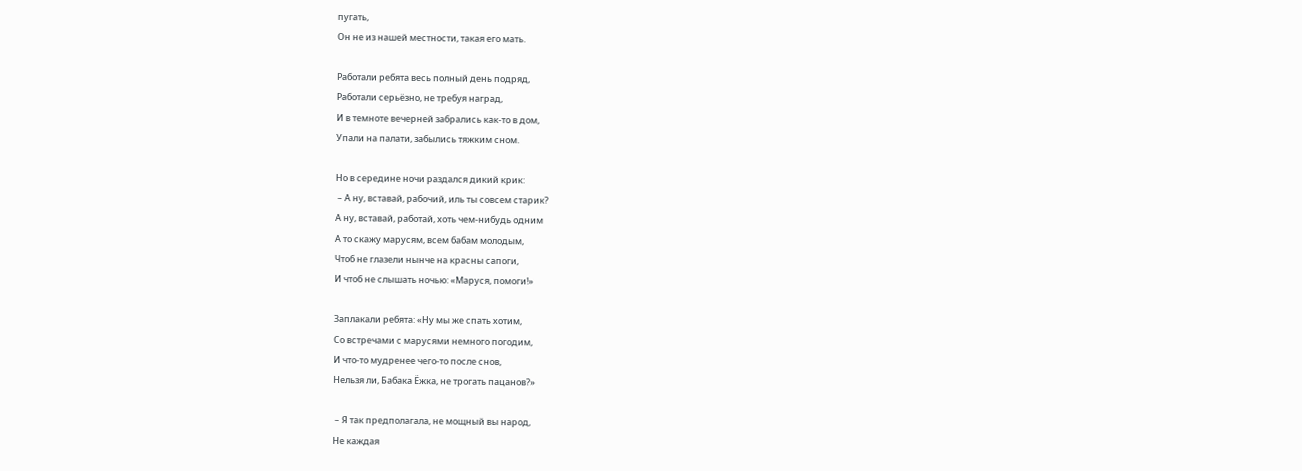пугать,
Он не из нашей местности, такая его мать.

Работали ребята весь полный день подряд,
Работали серьёзно, не требуя наград,
И в темноте вечерней забрались как-то в дом,
Упали на палати, забылись тяжким сном.

Но в середине ночи раздался дикий крик:
 – А ну, вставай, рабочий, иль ты совсем старик?
А ну, вставай, работай, хоть чем-нибудь одним
А то скажу марусям, всем бабам молодым,
Чтоб не глазели нынче на красны сапоги,
И чтоб не слышать ночью: «Маруся, помоги!»

Заплакали ребята: «Ну мы же спать хотим,
Со встречами с марусями немного погодим,
И что-то мудренее чего-то после снов,
Нельзя ли, Бабака Ёжка, не трогать пацанов?»

 – Я так предполагала, не мощный вы народ,
Не каждая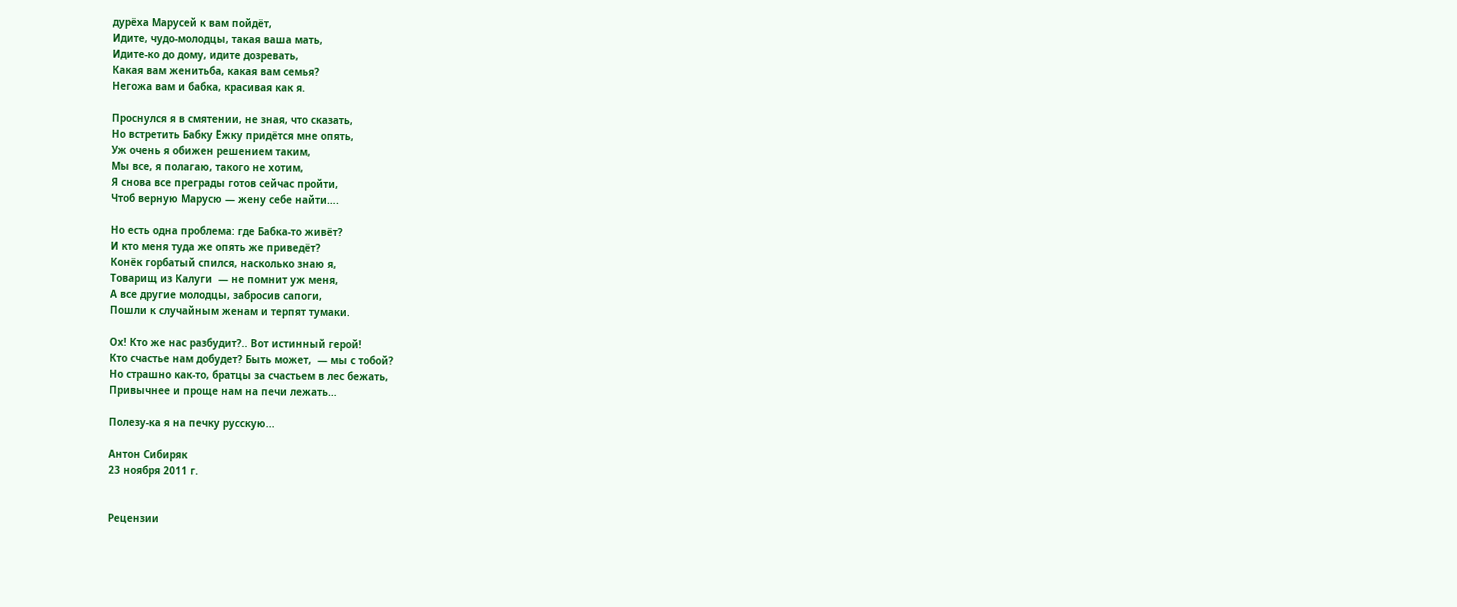дурёха Марусей к вам пойдёт,
Идите, чудо-молодцы, такая ваша мать,
Идите-ко до дому, идите дозревать,
Какая вам женитьба, какая вам семья?
Негожа вам и бабка, красивая как я.

Проснулся я в смятении, не зная, что сказать,
Но встретить Бабку Ёжку придётся мне опять,
Уж очень я обижен решением таким,
Мы все, я полагаю, такого не хотим,
Я снова все преграды готов сейчас пройти,
Чтоб верную Марусю — жену себе найти….

Но есть одна проблема: где Бабка-то живёт?
И кто меня туда же опять же приведёт?
Конёк горбатый спился, насколько знаю я,
Товарищ из Калуги  — не помнит уж меня,
А все другие молодцы, забросив сапоги,
Пошли к случайным женам и терпят тумаки.

Ох! Кто же нас разбудит?.. Вот истинный герой!
Кто счастье нам добудет? Быть может,  — мы с тобой?
Но страшно как-то, братцы за счастьем в лес бежать,
Привычнее и проще нам на печи лежать…

Полезу-ка я на печку русскую...

Антон Сибиряк
23 ноября 2011 г.


Рецензии